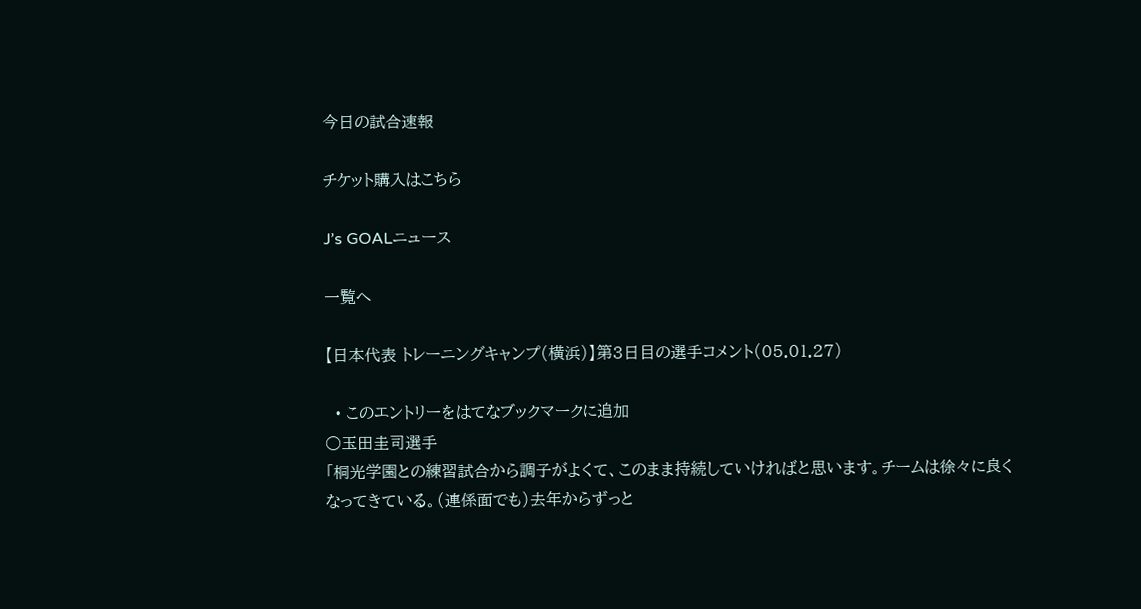今日の試合速報

チケット購入はこちら

J’s GOALニュース

一覧へ

【日本代表 トレーニングキャンプ(横浜)】第3日目の選手コメント(05.01.27)

  • このエントリーをはてなブックマークに追加
○玉田圭司選手
「桐光学園との練習試合から調子がよくて、このまま持続していければと思います。チームは徐々に良くなってきている。(連係面でも)去年からずっと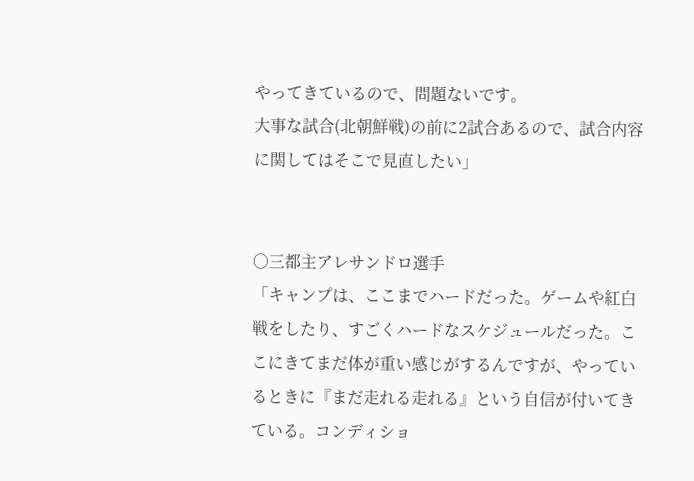やってきているので、問題ないです。
大事な試合(北朝鮮戦)の前に2試合あるので、試合内容に関してはそこで見直したい」


○三都主アレサンドロ選手
「キャンプは、ここまでハードだった。ゲームや紅白戦をしたり、すごくハードなスケジュールだった。ここにきてまだ体が重い感じがするんですが、やっているときに『まだ走れる走れる』という自信が付いてきている。コンディショ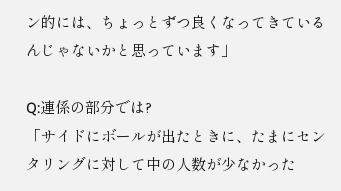ン的には、ちょっとずつ良くなってきているんじゃないかと思っています」

Q:連係の部分では?
「サイドにボールが出たときに、たまにセンタリングに対して中の人数が少なかった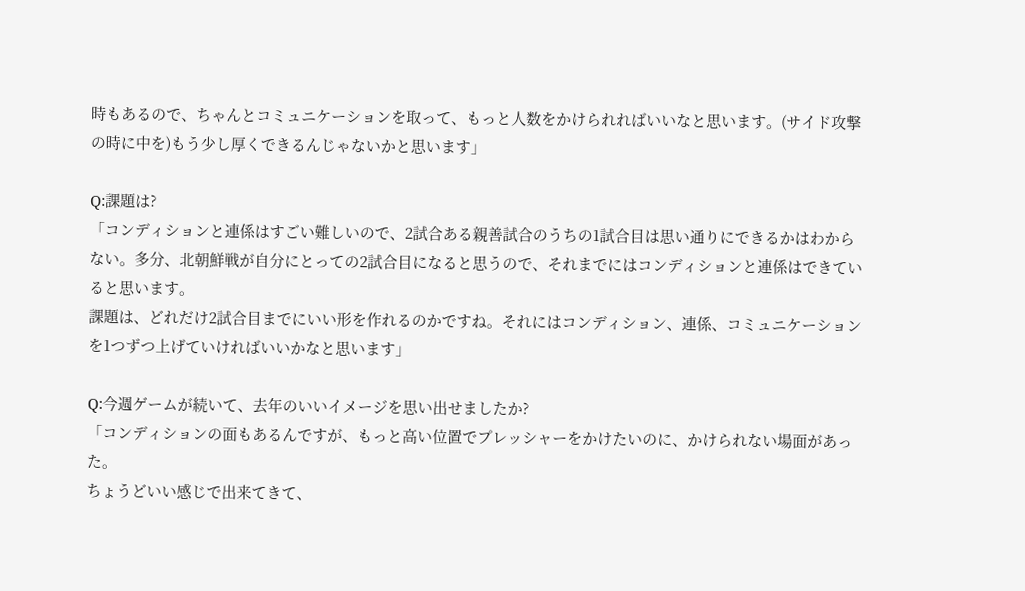時もあるので、ちゃんとコミュニケーションを取って、もっと人数をかけられればいいなと思います。(サイド攻撃の時に中を)もう少し厚くできるんじゃないかと思います」

Q:課題は?
「コンディションと連係はすごい難しいので、2試合ある親善試合のうちの1試合目は思い通りにできるかはわからない。多分、北朝鮮戦が自分にとっての2試合目になると思うので、それまでにはコンディションと連係はできていると思います。
課題は、どれだけ2試合目までにいい形を作れるのかですね。それにはコンディション、連係、コミュニケーションを1つずつ上げていければいいかなと思います」

Q:今週ゲームが続いて、去年のいいイメージを思い出せましたか?
「コンディションの面もあるんですが、もっと高い位置でプレッシャーをかけたいのに、かけられない場面があった。
ちょうどいい感じで出来てきて、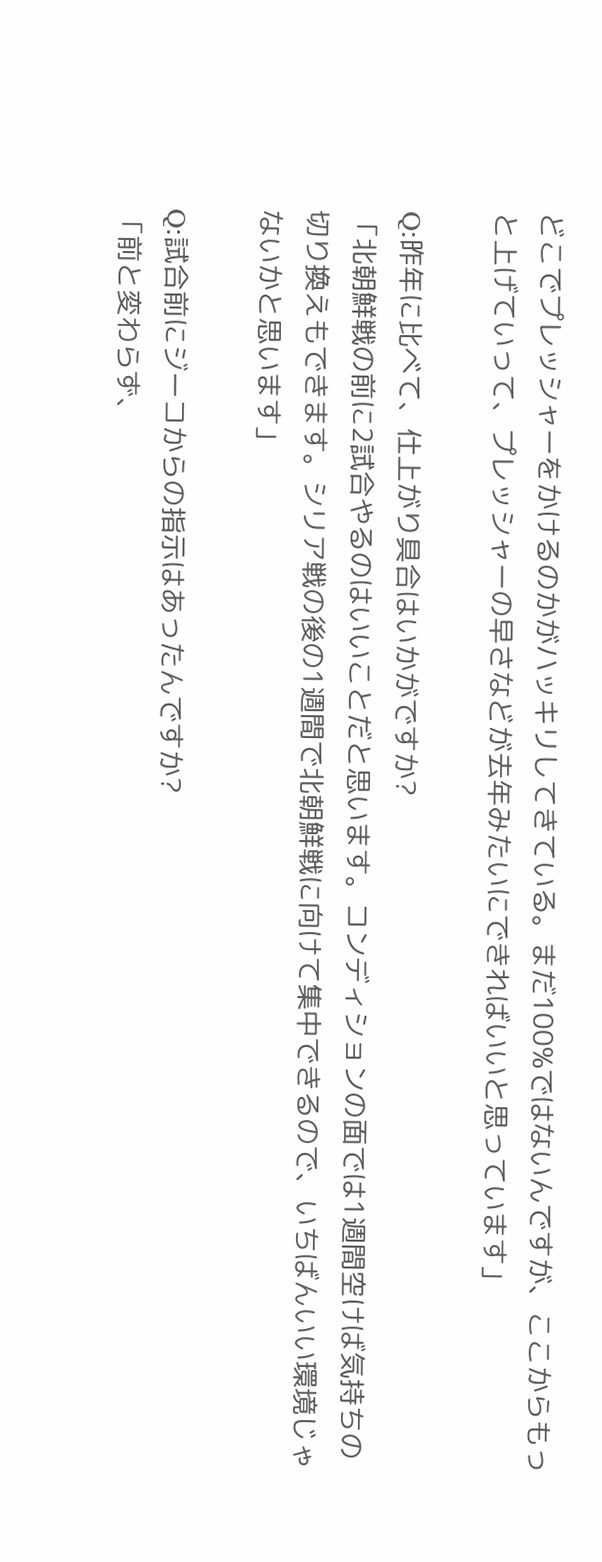どこでプレッシャーをかけるのかがハッキリしてきている。まだ100%ではないんですが、ここからもっと上げていって、プレッシャーの早さなどが去年みたいにできればいいと思っています」

Q:昨年に比べて、仕上がり具合はいかがですか?
「北朝鮮戦の前に2試合やるのはいいことだと思います。コンディションの面では1週間空けば気持ちの切り換えもできます。シリア戦の後の1週間で北朝鮮戦に向けて集中できるので、いちばんいい環境じゃないかと思います」

Q:試合前にジーコからの指示はあったんですか?
「前と変わらず、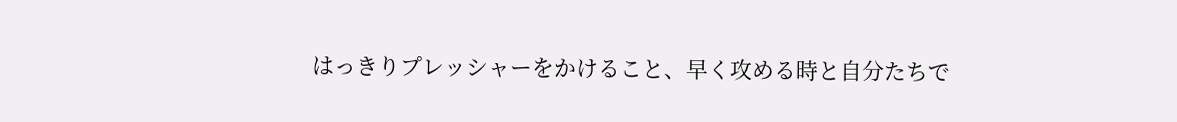はっきりプレッシャーをかけること、早く攻める時と自分たちで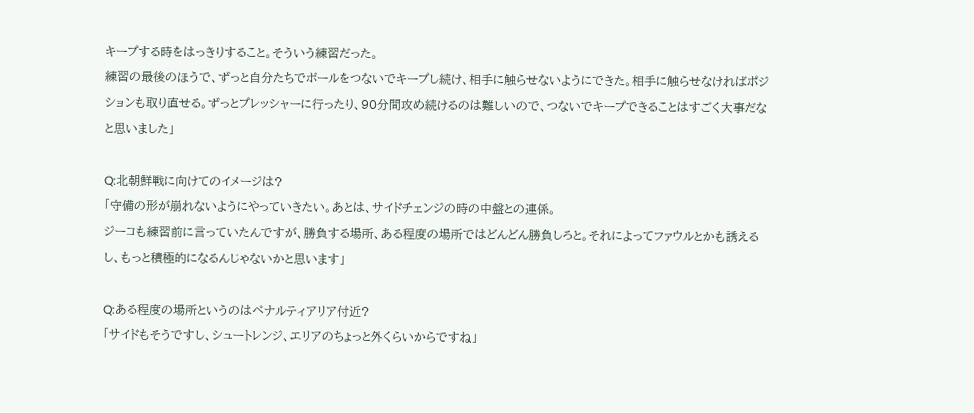キープする時をはっきりすること。そういう練習だった。
練習の最後のほうで、ずっと自分たちでボールをつないでキープし続け、相手に触らせないようにできた。相手に触らせなければポジションも取り直せる。ずっとプレッシャーに行ったり、90分間攻め続けるのは難しいので、つないでキープできることはすごく大事だなと思いました」

Q:北朝鮮戦に向けてのイメージは?
「守備の形が崩れないようにやっていきたい。あとは、サイドチェンジの時の中盤との連係。
ジーコも練習前に言っていたんですが、勝負する場所、ある程度の場所ではどんどん勝負しろと。それによってファウルとかも誘えるし、もっと積極的になるんじゃないかと思います」

Q:ある程度の場所というのはペナルティアリア付近?
「サイドもそうですし、シュートレンジ、エリアのちょっと外くらいからですね」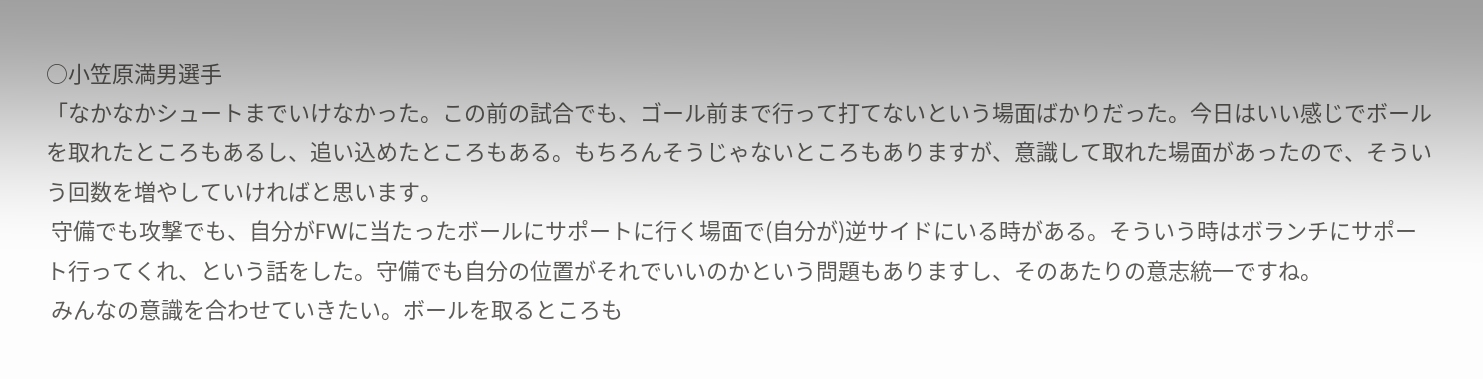○小笠原満男選手
「なかなかシュートまでいけなかった。この前の試合でも、ゴール前まで行って打てないという場面ばかりだった。今日はいい感じでボールを取れたところもあるし、追い込めたところもある。もちろんそうじゃないところもありますが、意識して取れた場面があったので、そういう回数を増やしていければと思います。
 守備でも攻撃でも、自分がFWに当たったボールにサポートに行く場面で(自分が)逆サイドにいる時がある。そういう時はボランチにサポート行ってくれ、という話をした。守備でも自分の位置がそれでいいのかという問題もありますし、そのあたりの意志統一ですね。
 みんなの意識を合わせていきたい。ボールを取るところも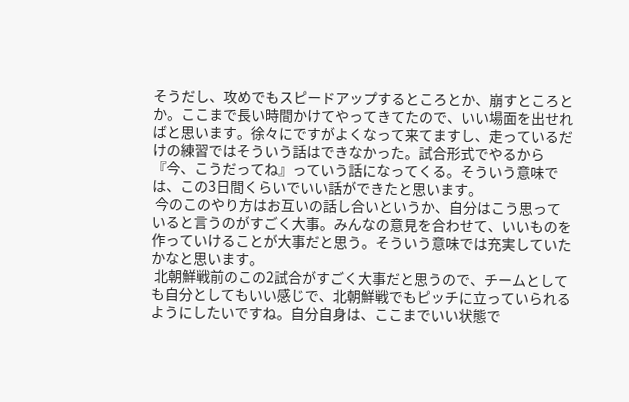そうだし、攻めでもスピードアップするところとか、崩すところとか。ここまで長い時間かけてやってきてたので、いい場面を出せればと思います。徐々にですがよくなって来てますし、走っているだけの練習ではそういう話はできなかった。試合形式でやるから『今、こうだってね』っていう話になってくる。そういう意味では、この3日間くらいでいい話ができたと思います。
 今のこのやり方はお互いの話し合いというか、自分はこう思っていると言うのがすごく大事。みんなの意見を合わせて、いいものを作っていけることが大事だと思う。そういう意味では充実していたかなと思います。
 北朝鮮戦前のこの2試合がすごく大事だと思うので、チームとしても自分としてもいい感じで、北朝鮮戦でもピッチに立っていられるようにしたいですね。自分自身は、ここまでいい状態で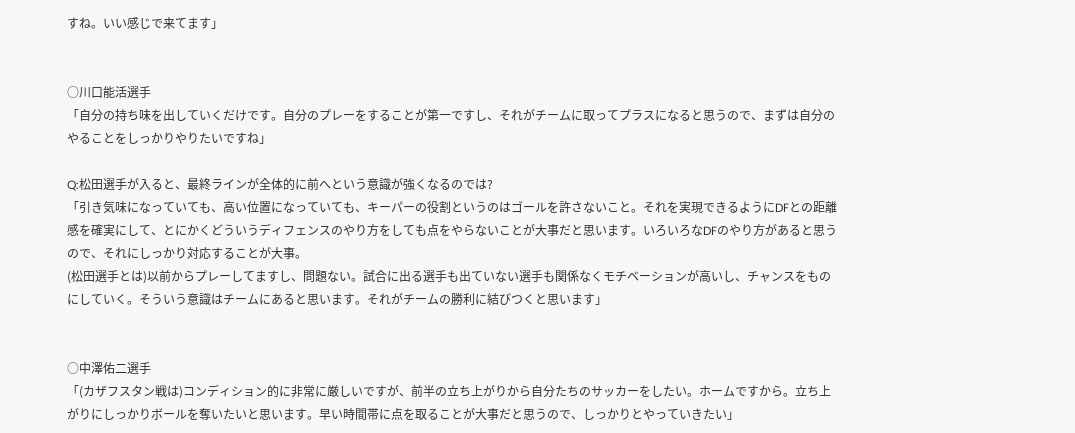すね。いい感じで来てます」


○川口能活選手
「自分の持ち味を出していくだけです。自分のプレーをすることが第一ですし、それがチームに取ってプラスになると思うので、まずは自分のやることをしっかりやりたいですね」

Q:松田選手が入ると、最終ラインが全体的に前へという意識が強くなるのでは?
「引き気味になっていても、高い位置になっていても、キーパーの役割というのはゴールを許さないこと。それを実現できるようにDFとの距離感を確実にして、とにかくどういうディフェンスのやり方をしても点をやらないことが大事だと思います。いろいろなDFのやり方があると思うので、それにしっかり対応することが大事。
(松田選手とは)以前からプレーしてますし、問題ない。試合に出る選手も出ていない選手も関係なくモチベーションが高いし、チャンスをものにしていく。そういう意識はチームにあると思います。それがチームの勝利に結びつくと思います」


○中澤佑二選手
「(カザフスタン戦は)コンディション的に非常に厳しいですが、前半の立ち上がりから自分たちのサッカーをしたい。ホームですから。立ち上がりにしっかりボールを奪いたいと思います。早い時間帯に点を取ることが大事だと思うので、しっかりとやっていきたい」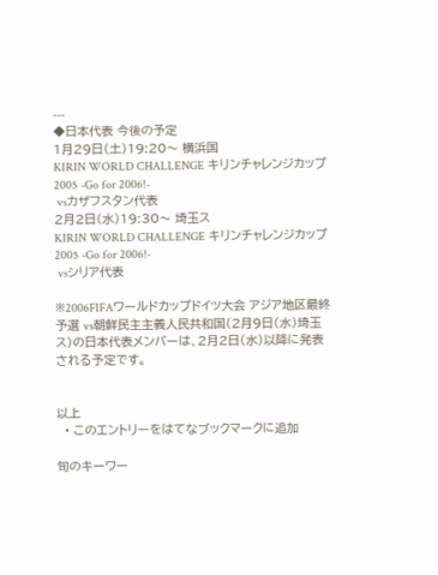---
◆日本代表 今後の予定
1月29日(土)19:20〜 横浜国
KIRIN WORLD CHALLENGE キリンチャレンジカップ2005 -Go for 2006!-
 vsカザフスタン代表
2月2日(水)19:30〜 埼玉ス
KIRIN WORLD CHALLENGE キリンチャレンジカップ2005 -Go for 2006!-
 vsシリア代表

※2006FIFAワールドカップドイツ大会 アジア地区最終予選 vs朝鮮民主主義人民共和国(2月9日(水)埼玉ス)の日本代表メンバーは、2月2日(水)以降に発表される予定です。


以上
  • このエントリーをはてなブックマークに追加

旬のキーワー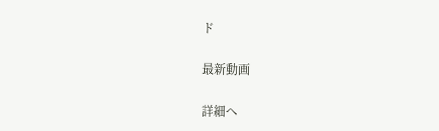ド

最新動画

詳細へ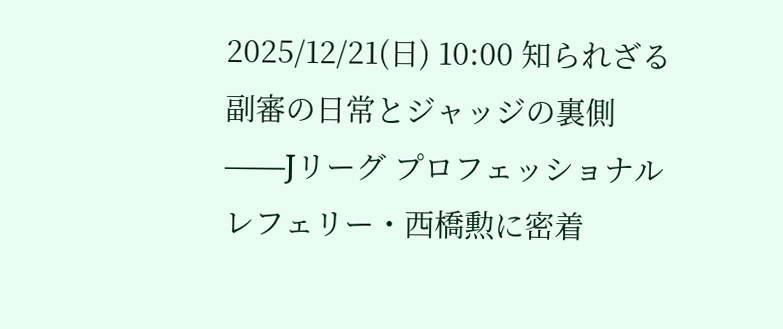2025/12/21(日) 10:00 知られざる副審の日常とジャッジの裏側——Jリーグ プロフェッショナルレフェリー・西橋勲に密着